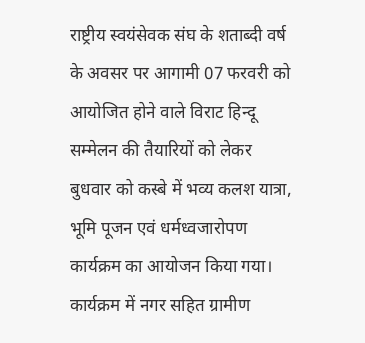राष्ट्रीय स्वयंसेवक संघ के शताब्दी वर्ष के अवसर पर आगामी 07 फरवरी को आयोजित होने वाले विराट हिन्दू सम्मेलन की तैयारियों को लेकर बुधवार को कस्बे में भव्य कलश यात्रा, भूमि पूजन एवं धर्मध्वजारोपण कार्यक्रम का आयोजन किया गया। कार्यक्रम में नगर सहित ग्रामीण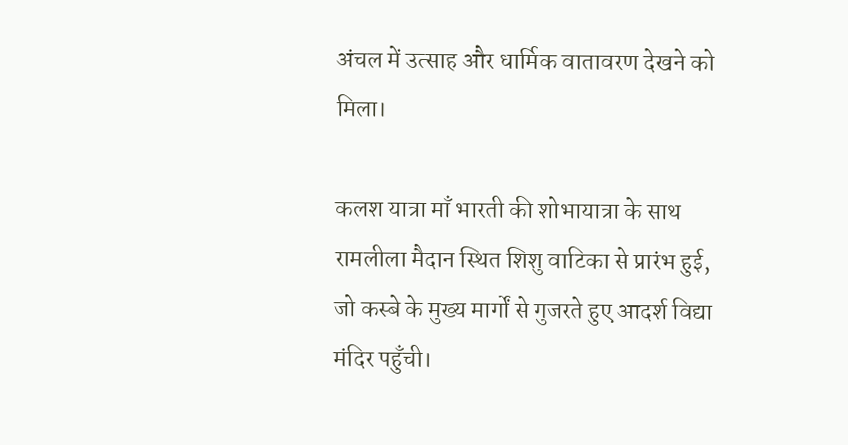अंचल में उत्साह और धार्मिक वातावरण देखने को मिला।

कलश यात्रा माँ भारती की शोभायात्रा के साथ रामलीला मैदान स्थित शिशु वाटिका से प्रारंभ हुई, जो कस्बे के मुख्य मार्गों से गुजरते हुए आदर्श विद्या मंदिर पहुँची।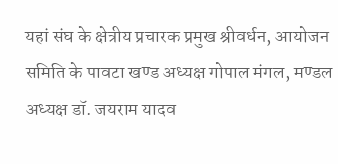यहां संघ के क्षेत्रीय प्रचारक प्रमुख श्रीवर्धन, आयोजन समिति के पावटा खण्ड अध्यक्ष गोपाल मंगल, मण्डल अध्यक्ष डॉ. जयराम यादव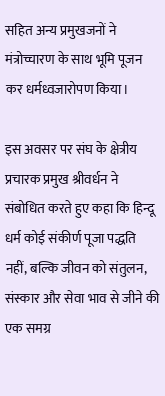सहित अन्य प्रमुखजनों ने मंत्रोच्चारण के साथ भूमि पूजन कर धर्मध्वजारोपण किया।

इस अवसर पर संघ के क्षेत्रीय प्रचारक प्रमुख श्रीवर्धन ने संबोधित करते हुए कहा कि हिन्दू धर्म कोई संकीर्ण पूजा पद्धति नहीं, बल्कि जीवन को संतुलन, संस्कार और सेवा भाव से जीने की एक समग्र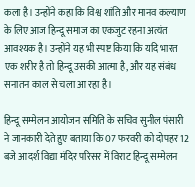कला है। उन्होंने कहा कि विश्व शांति और मानव कल्याण के लिए आज हिन्दू समाज का एकजुट रहना अत्यंत आवश्यक है। उन्होंने यह भी स्पष्ट किया कि यदि भारत एक शरीर है तो हिन्दू उसकी आत्मा है, और यह संबंध सनातन काल से चला आ रहा है।

हिन्दू सम्मेलन आयोजन समिति के सचिव सुनील पंसारी ने जानकारी देते हुए बताया कि 07 फरवरी को दोपहर 12 बजे आदर्श विद्या मंदिर परिसर में विराट हिन्दू सम्मेलन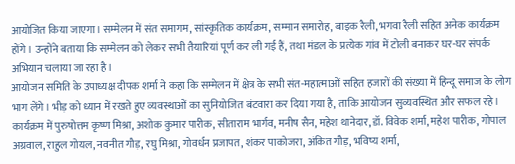आयोजित किया जाएगा। सम्मेलन में संत समागम, सांस्कृतिक कार्यक्रम, सम्मान समारोह, बाइक रैली, भगवा रैली सहित अनेक कार्यक्रम होंगे। उन्होंने बताया कि सम्मेलन को लेकर सभी तैयारियां पूर्ण कर ली गई हैं, तथा मंडल के प्रत्येक गांव में टोली बनाकर घर-घर संपर्क अभियान चलाया जा रहा है।
आयोजन समिति के उपाध्यक्ष दीपक शर्मा ने कहा कि सम्मेलन में क्षेत्र के सभी संत-महात्माओं सहित हजारों की संख्या में हिन्दू समाज के लोग भाग लेंगे। भीड़ को ध्यान में रखते हुए व्यवस्थाओं का सुनियोजित बंटवारा कर दिया गया है, ताकि आयोजन सुव्यवस्थित और सफल रहे।
कार्यक्रम में पुरुषोत्तम कृष्ण मिश्रा, अशोक कुमार पारीक, सीताराम भार्गव, मनीष सैन, महेश थानेदार, डॉ. विवेक शर्मा, महेश पारीक, गोपाल अग्रवाल, राहुल गोयल, नवनीत गौड़, रघु मिश्रा, गोवर्धन प्रजापत, शंकर पाकोजरा, अंकित गौड़, भविष्य शर्मा,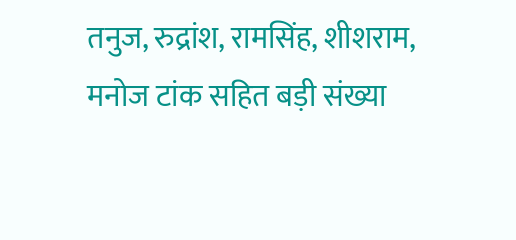तनुज, रुद्रांश, रामसिंह, शीशराम, मनोज टांक सहित बड़ी संख्या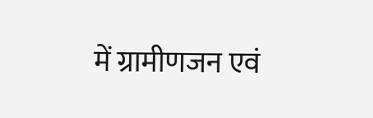में ग्रामीणजन एवं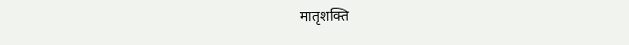मातृशक्ति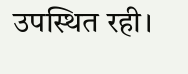उपस्थित रही।